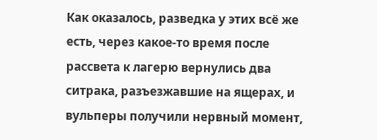Как оказалось, разведка у этих всё же есть, через какое-то время после рассвета к лагерю вернулись два ситрака, разъезжавшие на ящерах, и вульперы получили нервный момент,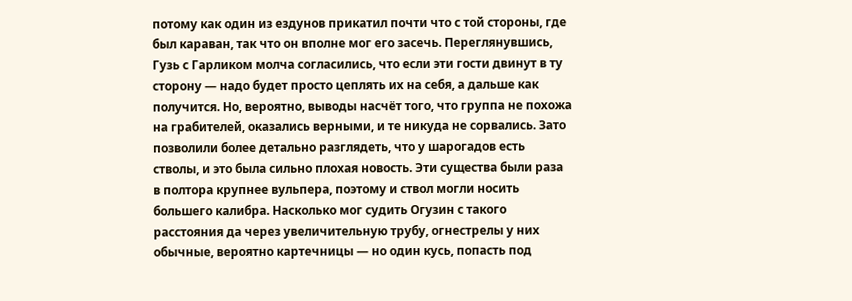потому как один из ездунов прикатил почти что с той стороны, где был караван, так что он вполне мог его засечь. Переглянувшись, Гузь с Гарликом молча согласились, что если эти гости двинут в ту сторону — надо будет просто цеплять их на себя, а дальше как получится. Но, вероятно, выводы насчёт того, что группа не похожа на грабителей, оказались верными, и те никуда не сорвались. Зато позволили более детально разглядеть, что у шарогадов есть стволы, и это была сильно плохая новость. Эти существа были раза в полтора крупнее вульпера, поэтому и ствол могли носить большего калибра. Насколько мог судить Огузин с такого расстояния да через увеличительную трубу, огнестрелы у них обычные, вероятно картечницы — но один кусь, попасть под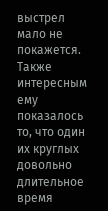выстрел мало не покажется. Также интересным ему показалось то, что один их круглых довольно длительное время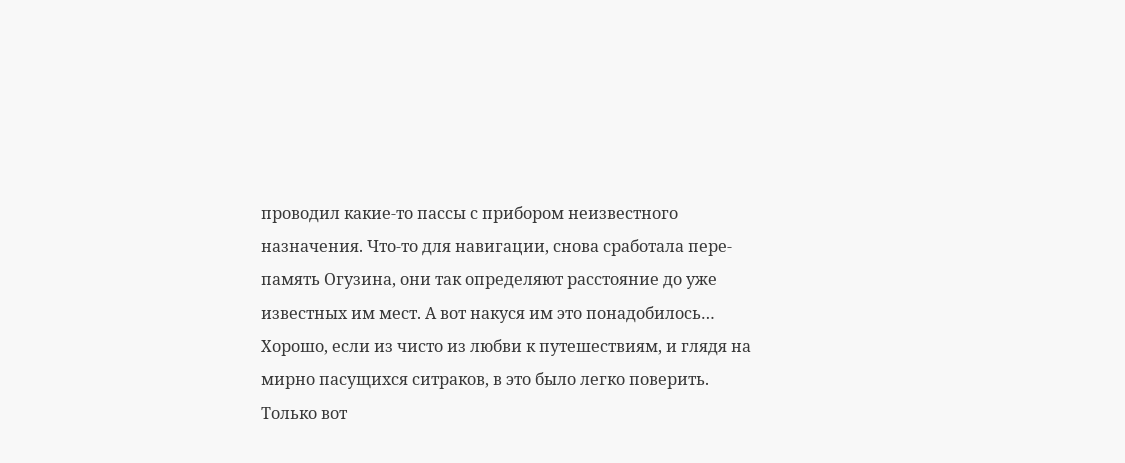проводил какие-то пассы с прибором неизвестного назначения. Что-то для навигации, снова сработала пере-память Огузина, они так определяют расстояние до уже известных им мест. А вот накуся им это понадобилось… Хорошо, если из чисто из любви к путешествиям, и глядя на мирно пасущихся ситраков, в это было легко поверить. Только вот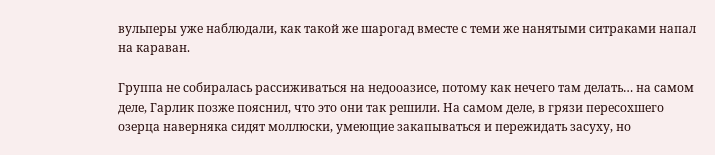вульперы уже наблюдали, как такой же шарогад вместе с теми же нанятыми ситраками напал на караван.

Группа не собиралась рассиживаться на недооазисе, потому как нечего там делать… на самом деле, Гарлик позже пояснил, что это они так решили. На самом деле, в грязи пересохшего озерца наверняка сидят моллюски, умеющие закапываться и пережидать засуху, но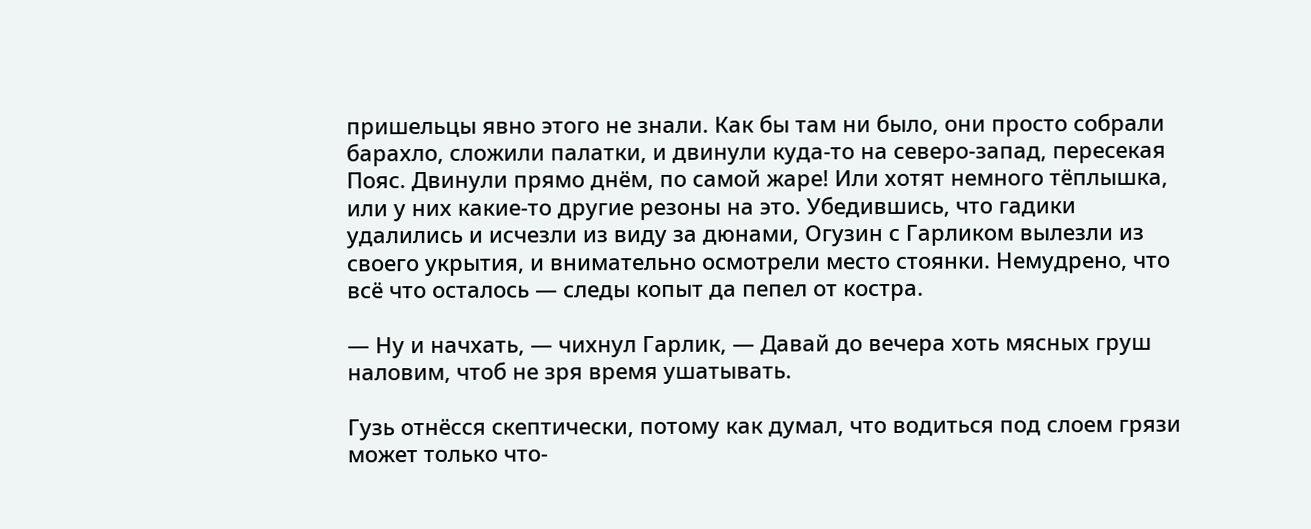пришельцы явно этого не знали. Как бы там ни было, они просто собрали барахло, сложили палатки, и двинули куда-то на северо-запад, пересекая Пояс. Двинули прямо днём, по самой жаре! Или хотят немного тёплышка, или у них какие-то другие резоны на это. Убедившись, что гадики удалились и исчезли из виду за дюнами, Огузин с Гарликом вылезли из своего укрытия, и внимательно осмотрели место стоянки. Немудрено, что всё что осталось — следы копыт да пепел от костра.

— Ну и начхать, — чихнул Гарлик, — Давай до вечера хоть мясных груш наловим, чтоб не зря время ушатывать.

Гузь отнёсся скептически, потому как думал, что водиться под слоем грязи может только что-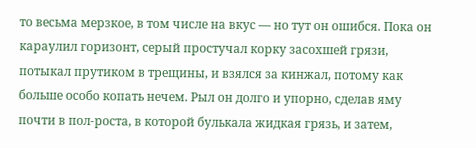то весьма мерзкое, в том числе на вкус — но тут он ошибся. Пока он караулил горизонт, серый простучал корку засохшей грязи, потыкал прутиком в трещины, и взялся за кинжал, потому как больше особо копать нечем. Рыл он долго и упорно, сделав яму почти в пол-роста, в которой булькала жидкая грязь, и затем,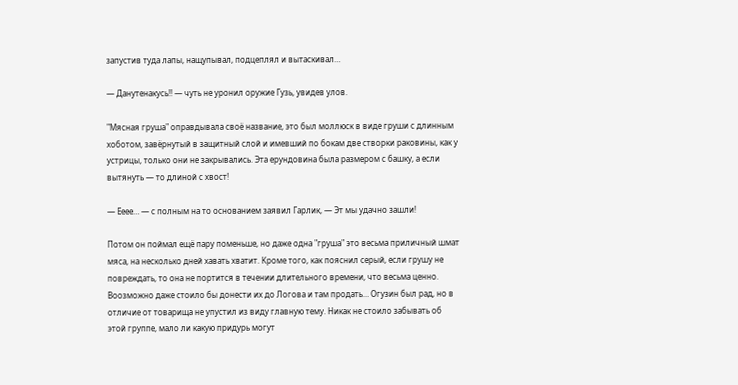запустив туда лапы, нащупывал, подцеплял и вытаскивал…

— Данутенакусь!! — чуть не уронил оружие Гузь, увидев улов.

"Мясная груша" оправдывала своё название, это был моллюск в виде груши с длинным хоботом, завёрнутый в защитный слой и имевший по бокам две створки раковины, как у устрицы, только они не закрывались. Эта ерундовина была размером с башку, а если вытянуть — то длиной с хвост!

— Ееее… — с полным на то основанием заявил Гарлик, — Эт мы удачно зашли!

Потом он поймал ещё пару поменьше, но даже одна "груша" это весьма приличный шмат мяса, на несколько дней хавать хватит. Кроме того, как пояснил серый, если грушу не повреждать, то она не портится в течении длительного времени, что весьма ценно. Воозможно даже стоило бы донести их до Логова и там продать… Огузин был рад, но в отличие от товарища не упустил из виду главную тему. Никак не стоило забывать об этой группе, мало ли какую придурь могут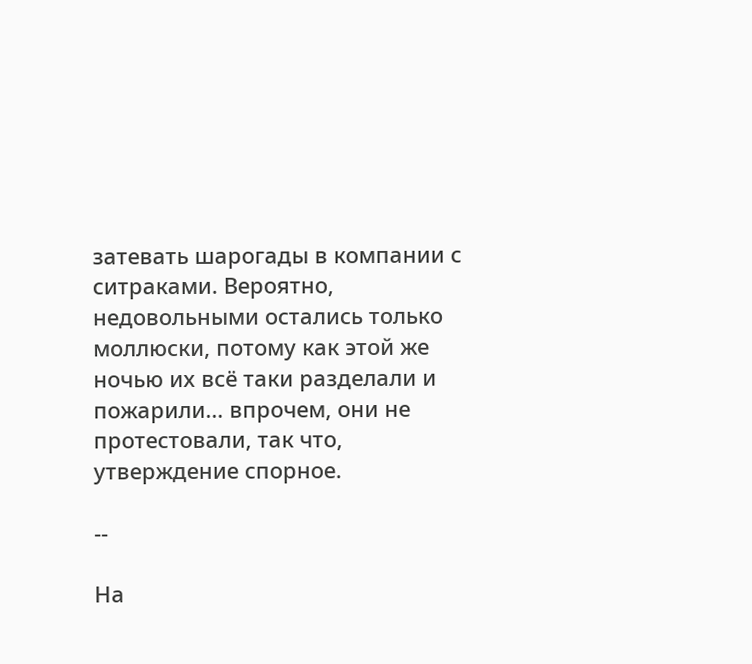затевать шарогады в компании с ситраками. Вероятно, недовольными остались только моллюски, потому как этой же ночью их всё таки разделали и пожарили… впрочем, они не протестовали, так что, утверждение спорное.

--

На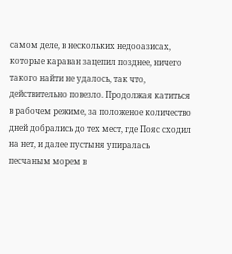самом деле, в нескольких недооазисах, которые караван зацепил позднее, ничего такого найти не удалось, так что, действительно повезло. Продолжая катиться в рабочем режиме, за положеное количество дней добрались до тех мест, где Пояс сходил на нет, и далее пустыня упиралась песчаным морем в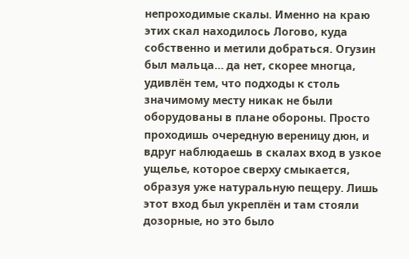непроходимые скалы. Именно на краю этих скал находилось Логово, куда собственно и метили добраться. Огузин был мальца… да нет, скорее многца, удивлён тем, что подходы к столь значимому месту никак не были оборудованы в плане обороны. Просто проходишь очередную вереницу дюн, и вдруг наблюдаешь в скалах вход в узкое ущелье, которое сверху смыкается, образуя уже натуральную пещеру. Лишь этот вход был укреплён и там стояли дозорные, но это было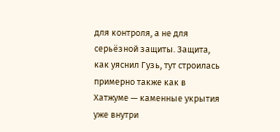для контроля, а не для серьёзной защиты. Защита, как уяснил Гузь, тут строилась примерно также как в Хатжуме — каменные укрытия уже внутри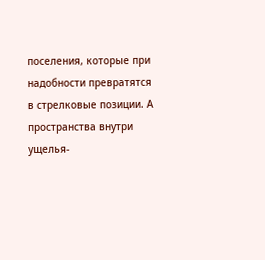поселения, которые при надобности превратятся в стрелковые позиции. А пространства внутри ущелья-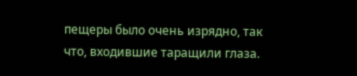пещеры было очень изрядно, так что, входившие таращили глаза.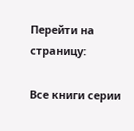Перейти на страницу:

Все книги серии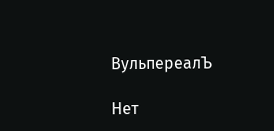ВульпереалЪ

Нет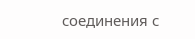соединения с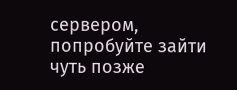сервером, попробуйте зайти чуть позже